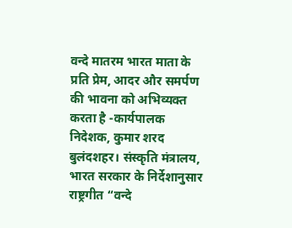वन्दे मातरम भारत माता के प्रति प्रेम, आदर और समर्पण की भावना को अभिव्यक्त करता है -कार्यपालक निदेशक, कुमार शरद
बुलंदशहर। संस्कृति मंत्रालय, भारत सरकार के निर्देशानुसार राष्ट्रगीत “वन्दे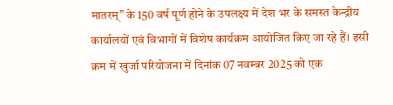मातरम्” के 150 वर्ष पूर्ण होने के उपलक्ष्य में देश भर के समस्त केन्द्रीय कार्यालयों एवं विभागों में विशेष कार्यक्रम आयोजित किए जा रहे हैं। इसी क्रम में खुर्जा परियोजना में दिनांक 07 नवम्बर 2025 को एक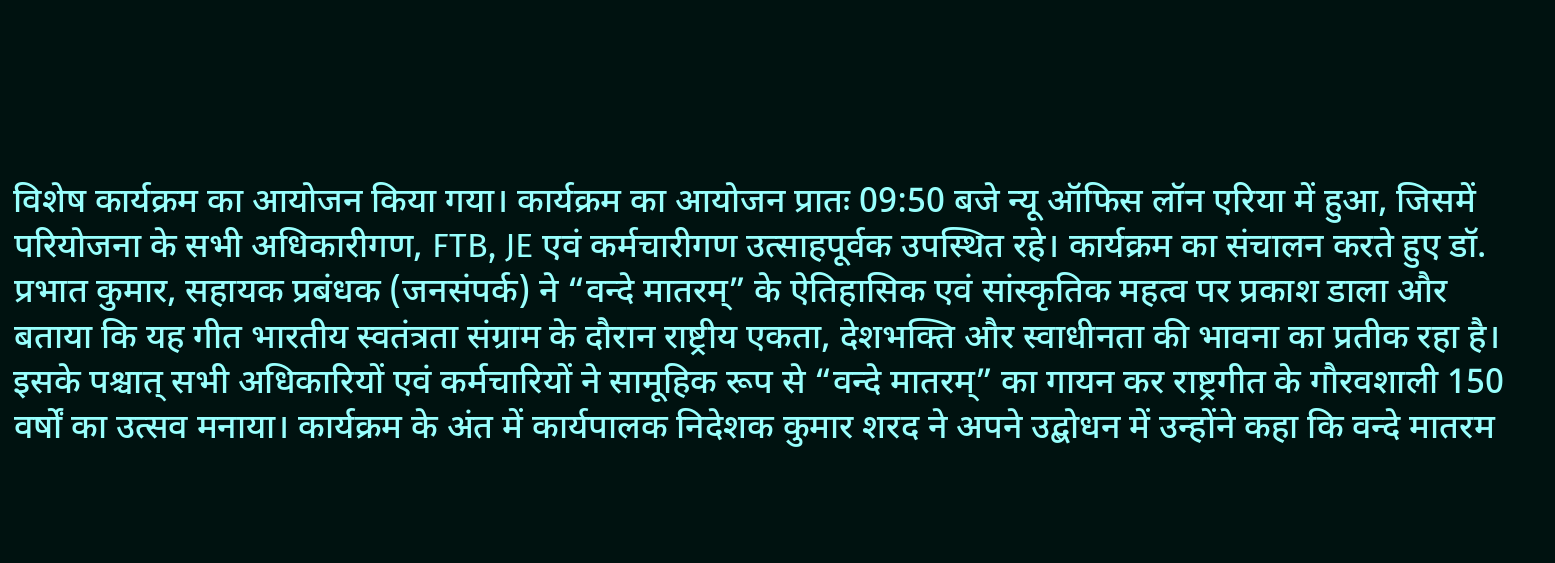विशेष कार्यक्रम का आयोजन किया गया। कार्यक्रम का आयोजन प्रातः 09:50 बजे न्यू ऑफिस लॉन एरिया में हुआ, जिसमें परियोजना के सभी अधिकारीगण, FTB, JE एवं कर्मचारीगण उत्साहपूर्वक उपस्थित रहे। कार्यक्रम का संचालन करते हुए डॉ. प्रभात कुमार, सहायक प्रबंधक (जनसंपर्क) ने “वन्दे मातरम्” के ऐतिहासिक एवं सांस्कृतिक महत्व पर प्रकाश डाला और बताया कि यह गीत भारतीय स्वतंत्रता संग्राम के दौरान राष्ट्रीय एकता, देशभक्ति और स्वाधीनता की भावना का प्रतीक रहा है।
इसके पश्चात् सभी अधिकारियों एवं कर्मचारियों ने सामूहिक रूप से “वन्दे मातरम्” का गायन कर राष्ट्रगीत के गौरवशाली 150 वर्षों का उत्सव मनाया। कार्यक्रम के अंत में कार्यपालक निदेशक कुमार शरद ने अपने उद्बोधन में उन्होंने कहा कि वन्दे मातरम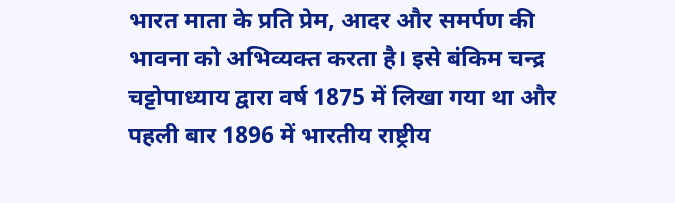भारत माता के प्रति प्रेम, आदर और समर्पण की भावना को अभिव्यक्त करता है। इसे बंकिम चन्द्र चट्टोपाध्याय द्वारा वर्ष 1875 में लिखा गया था और पहली बार 1896 में भारतीय राष्ट्रीय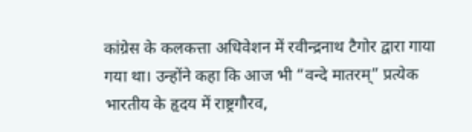कांग्रेस के कलकत्ता अधिवेशन में रवीन्द्रनाथ टैगोर द्वारा गाया गया था। उन्होंने कहा कि आज भी “वन्दे मातरम्” प्रत्येक भारतीय के हृदय में राष्ट्रगौरव,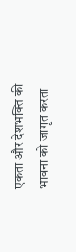एकता और देशभक्ति की भावना को जागृत करता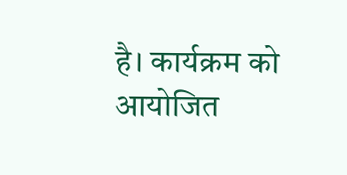है। कार्यक्रम को आयोजित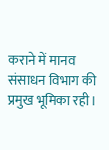कराने में मानव संसाधन विभाग की प्रमुख भूमिका रही।